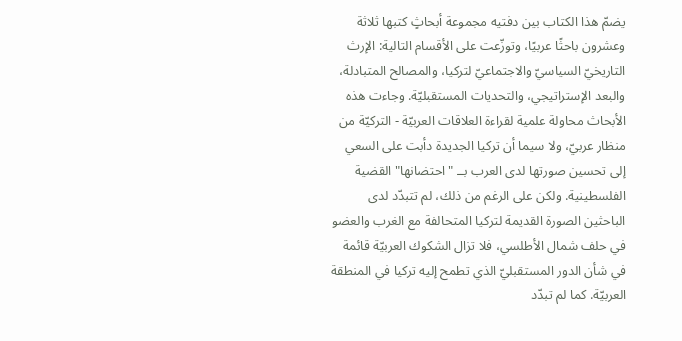يضمّ هذا الكتاب بين دفتيه مجموعة أبحاثٍ كتبها ثلاثة وعشرون باحثًا عربيًا، وتوزّعت على الأقسام التالية: الإرث التاريخيّ السياسيّ والاجتماعيّ لتركيا، والمصالح المتبادلة، والبعد الإستراتيجي، والتحديات المستقبليّة. وجاءت هذه الأبحاث محاولة علمية لقراءة العلاقات العربيّة - التركيّة من منظار عربيّ، ولا سيما أن تركيا الجديدة دأبت على السعي إلى تحسين صورتها لدى العرب بــ "احتضانها" القضية الفلسطينية. ولكن على الرغم من ذلك، لم تتبدّد لدى الباحثين الصورة القديمة لتركيا المتحالفة مع الغرب والعضو في حلف شمال الأطلسي، فلا تزال الشكوك العربيّة قائمة في شأن الدور المستقبليّ الذي تطمح إليه تركيا في المنطقة العربيّة. كما لم تبدّد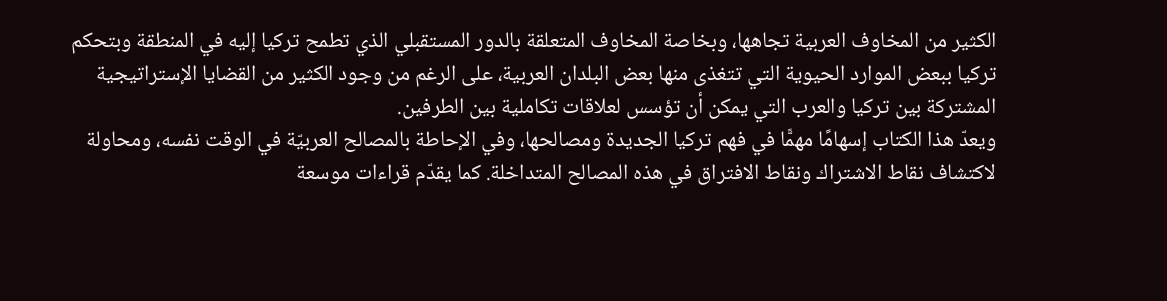الكثير من المخاوف العربية تجاهها، وبخاصة المخاوف المتعلقة بالدور المستقبلي الذي تطمح تركيا إليه في المنطقة وبتحكم تركيا ببعض الموارد الحيوية التي تتغذى منها بعض البلدان العربية، على الرغم من وجود الكثير من القضايا الإستراتيجية المشتركة بين تركيا والعرب التي يمكن أن تؤسس لعلاقات تكاملية بين الطرفين.
ويعدّ هذا الكتاب إسهامًا مهمًّا في فهم تركيا الجديدة ومصالحها، وفي الإحاطة بالمصالح العربيّة في الوقت نفسه، ومحاولة لاكتشاف نقاط الاشتراك ونقاط الافتراق في هذه المصالح المتداخلة. كما يقدّم قراءات موسعة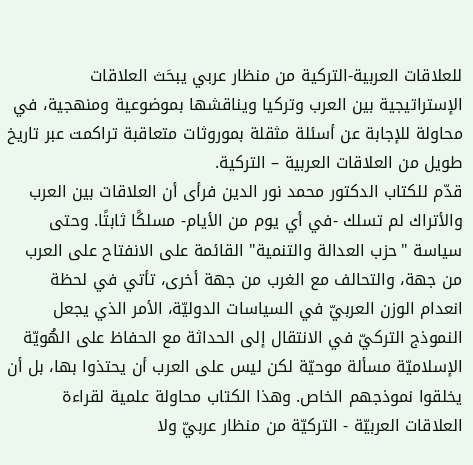للعلاقات العربية-التركية من منظار عربي يبحَث العلاقات الإستراتيجية بين العرب وتركيا ويناقشها بموضوعية ومنهجية، في محاولة للإجابة عن أسئلة مثقلة بموروثات متعاقبة تراكمت عبر تاريخ طويل من العلاقات العربية – التركية.
قدّم للكتاب الدكتور محمد نور الدين فرأى أن العلاقات بين العرب والأتراك لم تسلك -في أي يوم من الأيام- مسلكًا ثابتًا. وحتى سياسة "حزب العدالة والتنمية" القائمة على الانفتاح على العرب من جهة، والتحالف مع الغرب من جهة أخرى، تأتي في لحظة انعدام الوزن العربيّ في السياسات الدوليّة، الأمر الذي يجعل النموذج التركيّ في الانتقال إلى الحداثة مع الحفاظ على الهُويّة الإسلاميّة مسألة موحيّة لكن ليس على العرب أن يحتذوا بها، بل أن يخلقوا نموذجهم الخاص. وهذا الكتاب محاولة علمية لقراءة العلاقات العربيّة - التركيّة من منظار عربيّ ولا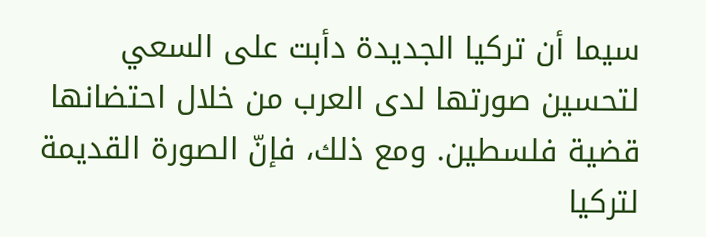سيما أن تركيا الجديدة دأبت على السعي لتحسين صورتها لدى العرب من خلال احتضانها قضية فلسطين. ومع ذلك، فإنّ الصورة القديمة لتركيا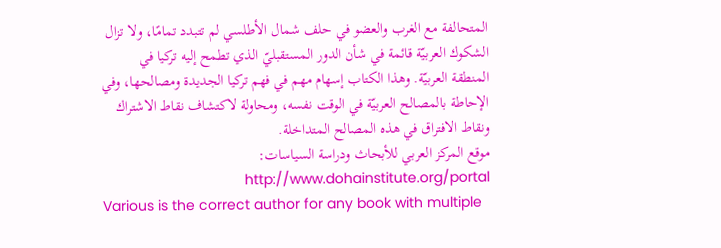المتحالفة مع الغرب والعضو في حلف شمال الأطلسي لم تتبدد تمامًا، ولا تزال الشكوك العربيّة قائمة في شأن الدور المستقبليّ الذي تطمح إليه تركيا في المنطقة العربيّة. وهذا الكتاب إسهام مهم في فهم تركيا الجديدة ومصالحها، وفي الإحاطة بالمصالح العربيّة في الوقت نفسه، ومحاولة لاكتشاف نقاط الاشتراك ونقاط الافتراق في هذه المصالح المتداخلة.
موقع المركز العربي للأبحاث ودراسة السياسات: http://www.dohainstitute.org/portal
Various is the correct author for any book with multiple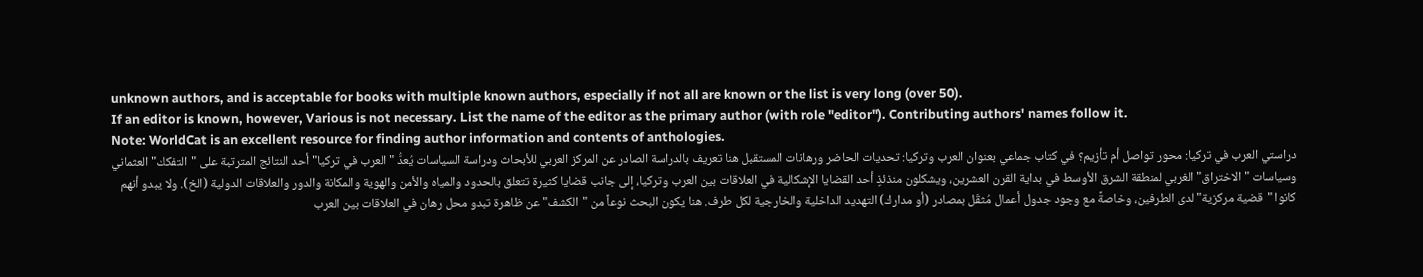unknown authors, and is acceptable for books with multiple known authors, especially if not all are known or the list is very long (over 50).
If an editor is known, however, Various is not necessary. List the name of the editor as the primary author (with role "editor"). Contributing authors' names follow it.
Note: WorldCat is an excellent resource for finding author information and contents of anthologies.
دراستي العرب في تركيا: محور تواصل أم تأزيم؟ في كتاب جماعي بعنوان العرب وتركيا: تحديات الحاضر ورهانات المستقبل هنا تعريف بالدراسة الصادر عن المركز العربي للأبحاث ودراسة السياسات يُعدُّ "العرب في تركيا" أحد النتائج المترتبة على "التفكك" العثماني وسياسات "الاختراق" الغربي لمنطقة الشرق الأوسط في بداية القرن العشرين، ويشكلون منذئذٍ أحد القضايا الإشكالية في العلاقات بين العرب وتركيا، إلى جانب قضايا كثيرة تتعلق بالحدود والمياه والأمن والهوية والمكانة والدور والعلاقات الدولية (الخ). ولا يبدو أنهم كانوا "قضية مركزية" لدى الطرفين، وخاصةً مع وجود جدول أعمال مُثقَل بمصادر (أو مدارك) التهديد الداخلية والخارجية لكل طرف. هنا يكون البحث نوعاً من "الكشف" عن ظاهرة تبدو محل رهان في العلاقات بين العرب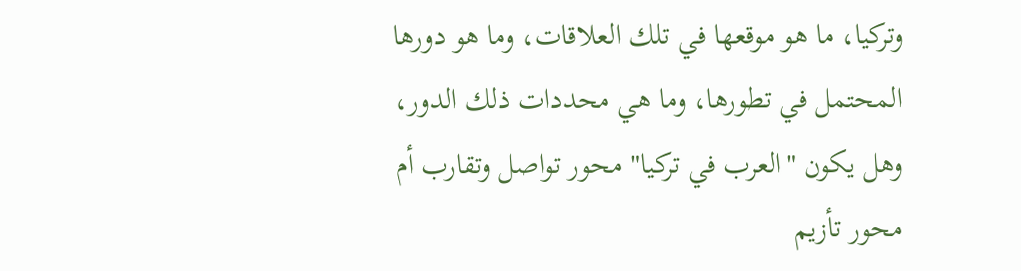وتركيا، ما هو موقعها في تلك العلاقات، وما هو دورها المحتمل في تطورها، وما هي محددات ذلك الدور، وهل يكون "العرب في تركيا" محور تواصل وتقارب أم محور تأزيم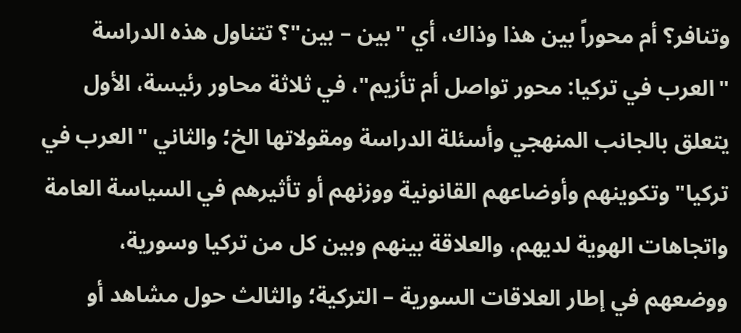وتنافر؟ أم محوراً بين هذا وذاك، أي "بين – بين"؟ تتناول هذه الدراسة "العرب في تركيا: محور تواصل أم تأزيم"، في ثلاثة محاور رئيسة، الأول يتعلق بالجانب المنهجي وأسئلة الدراسة ومقولاتها الخ؛ والثاني "العرب في تركيا" وتكوينهم وأوضاعهم القانونية ووزنهم أو تأثيرهم في السياسة العامة واتجاهات الهوية لديهم، والعلاقة بينهم وبين كل من تركيا وسورية، ووضعهم في إطار العلاقات السورية – التركية؛ والثالث حول مشاهد أو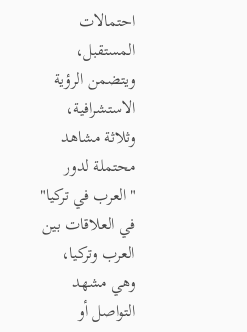احتمالات المستقبل، ويتضمن الرؤية الاستشرافية، وثلاثة مشاهد محتملة لدور "العرب في تركيا" في العلاقات بين العرب وتركيا، وهي مشهد التواصل أو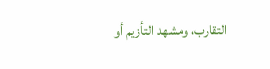التقارب، ومشهد التأزيم أو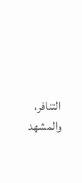التنافر، والمشهد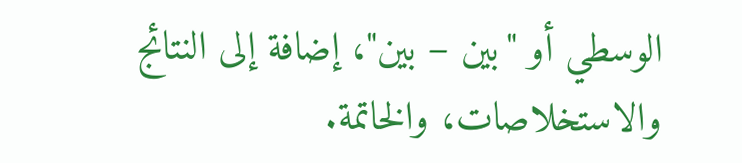الوسطي أو "بين – بين"، إضافة إلى النتائج والاستخلاصات، والخاتمة.